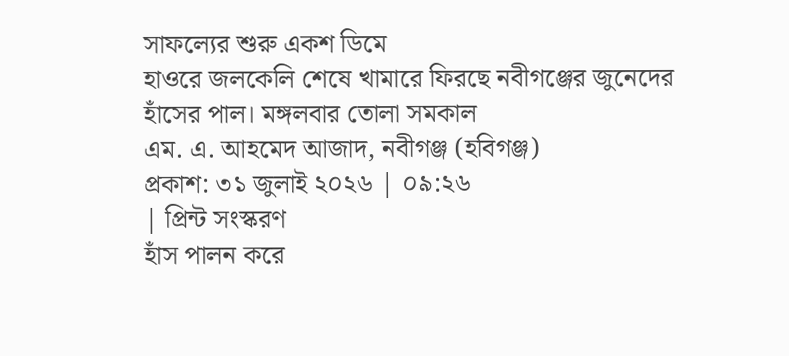সাফল্যের শুরু একশ ডিমে
হাওরে জলকেলি শেষে খামারে ফিরছে নবীগঞ্জের জুনেদের হাঁসের পাল। মঙ্গলবার তোলা সমকাল
এম. এ. আহমেদ আজাদ, নবীগঞ্জ (হবিগঞ্জ)
প্রকাশ: ৩১ জুলাই ২০২৬ | ০৯:২৬
| প্রিন্ট সংস্করণ
হাঁস পালন করে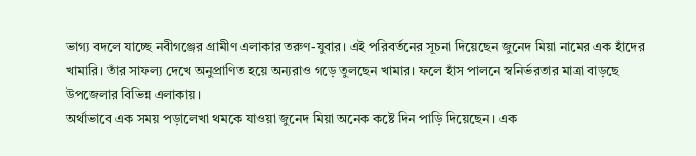ভাগ্য বদলে যাচ্ছে নবীগঞ্জের গ্রামীণ এলাকার তরুণ-যুবার। এই পরিবর্তনের সূচনা দিয়েছেন জুনেদ মিয়া নামের এক হাঁদের খামারি। তাঁর সাফল্য দেখে অনুপ্রাণিত হয়ে অন্যরাও গড়ে তুলছেন খামার। ফলে হাঁস পালনে স্বনির্ভরতার মাত্রা বাড়ছে উপজেলার বিভিন্ন এলাকায়।
অর্থাভাবে এক সময় পড়ালেখা থমকে যাওয়া জুনেদ মিয়া অনেক কষ্টে দিন পাড়ি দিয়েছেন। এক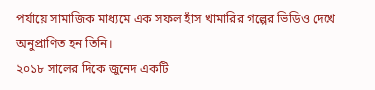পর্যায়ে সামাজিক মাধ্যমে এক সফল হাঁস খামারির গল্পের ভিডিও দেখে অনুপ্রাণিত হন তিনি।
২০১৮ সালের দিকে জুনেদ একটি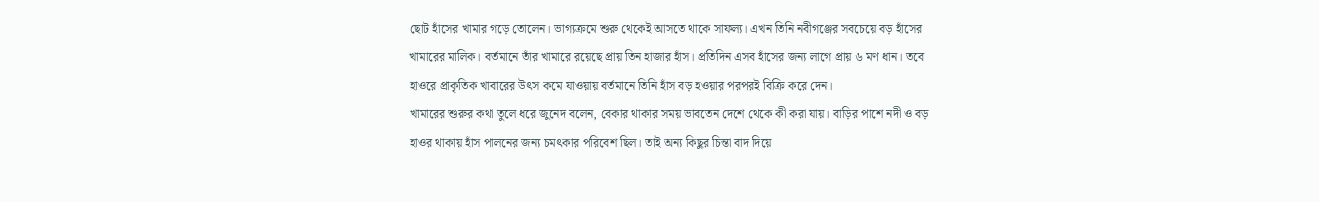ছোট হাঁসের খামার গড়ে তোলেন। ভাগ্যক্রমে শুরু থেকেই আসতে থাকে সাফল্য। এখন তিনি নবীগঞ্জের সবচেয়ে বড় হাঁসের খামারের মালিক। বর্তমানে তাঁর খামারে রয়েছে প্রায় তিন হাজার হাঁস। প্রতিদিন এসব হাঁসের জন্য লাগে প্রায় ৬ মণ ধান। তবে হাওরে প্রাকৃতিক খাবারের উৎস কমে যাওয়ায় বর্তমানে তিনি হাঁস বড় হওয়ার পরপরই বিক্রি করে দেন।
খামারের শুরুর কথা তুলে ধরে জুনেদ বলেন, বেকার থাকার সময় ভাবতেন দেশে থেকে কী করা যায়। বাড়ির পাশে নদী ও বড় হাওর থাকায় হাঁস পালনের জন্য চমৎকার পরিবেশ ছিল। তাই অন্য কিছুর চিন্তা বাদ দিয়ে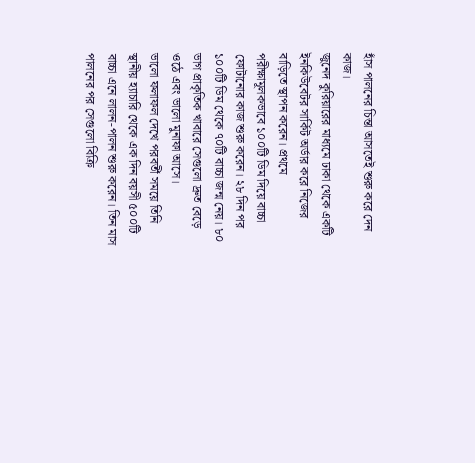হাঁস পালনের চিন্তা আসতেই শুরু করে দেন কাজ।
জুনেদ কুরিয়ারের মাধ্যমে ঢাকা থেকে একটি ইনকিউবেটর সার্কিট অর্ডার করে নিজের বাড়িতে স্থাপন করেন। প্রথমে পরীক্ষামূলকভাবে ১০০টি ডিম দিয়ে বাচ্চা ফোটানোর কাজ শুরু করেন। ২৮ দিন পর ১০০টি ডিম থেকে ৭০টি বাচ্চা জন্ম নেয়। ৮০ ভাগ প্রাকৃতিক খাবারে সেগুলো দ্রুত বেড়ে ওঠে এবং ভালো মুনাফা আসে।
ভালো ফলাফল দেখে পরবর্তী সময়ে তিনি স্থানীয় হ্যাচারি থেকে এক দিন বয়সী ৫০০টি বাচ্চা এনে লালন-পালন শুরু করেন। তিন মাস পালনের পর সেগুলো বিক্রি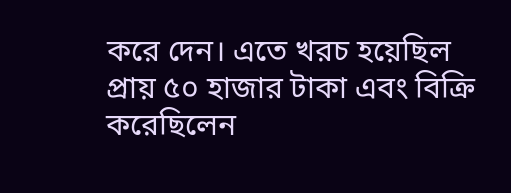করে দেন। এতে খরচ হয়েছিল প্রায় ৫০ হাজার টাকা এবং বিক্রি করেছিলেন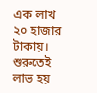এক লাখ ২০ হাজার টাকায়। শুরুতেই লাভ হয়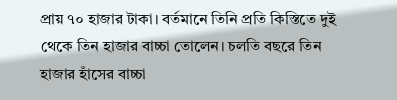প্রায় ৭০ হাজার টাকা। বর্তমানে তিনি প্রতি কিস্তিতে দুই থেকে তিন হাজার বাচ্চা তোলেন। চলতি বছরে তিন হাজার হাঁসের বাচ্চা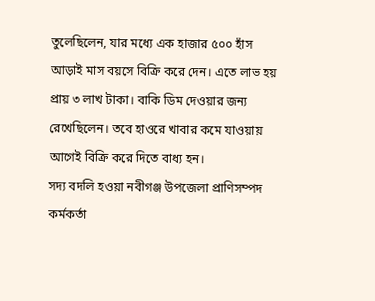তুলেছিলেন, যার মধ্যে এক হাজার ৫০০ হাঁস আড়াই মাস বয়সে বিক্রি করে দেন। এতে লাভ হয় প্রায় ৩ লাখ টাকা। বাকি ডিম দেওয়ার জন্য রেখেছিলেন। তবে হাওরে খাবার কমে যাওয়ায় আগেই বিক্রি করে দিতে বাধ্য হন।
সদ্য বদলি হওয়া নবীগঞ্জ উপজেলা প্রাণিসম্পদ কর্মকর্তা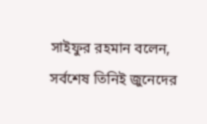সাইফুর রহমান বলেন, সর্বশেষ তিনিই জুনেদের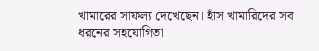খামারের সাফল্য দেখেছেন। হাঁস খামারিদের সব ধরনের সহযোগিতা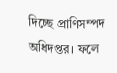দিচ্ছে প্রাণিসম্পদ অধিদপ্তর। ফলে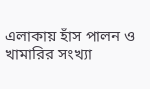এলাকায় হাঁস পালন ও খামারির সংখ্যা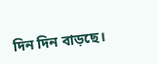দিন দিন বাড়ছে।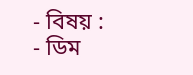- বিষয় :
- ডিম